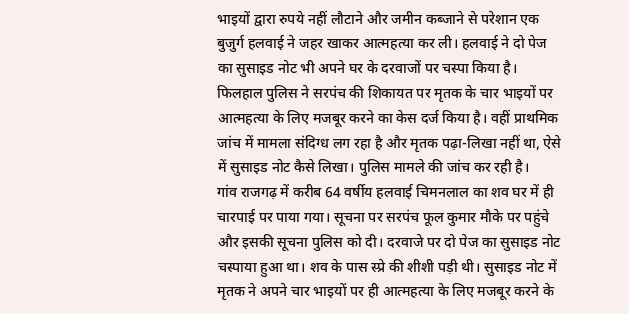भाइयों द्वारा रुपये नहीं लौटाने और जमीन कब्जाने से परेशान एक बुजुर्ग हलवाई ने जहर खाकर आत्महत्या कर ली। हलवाई ने दो पेज का सुसाइड नोट भी अपने घर के दरवाजों पर चस्पा किया है। फिलहाल पुलिस ने सरपंच की शिकायत पर मृतक के चार भाइयों पर आत्महत्या के लिए मजबूर करने का केस दर्ज किया है। वहीं प्राथमिक जांच में मामला संदिग्ध लग रहा है और मृतक पढ़ा-लिखा नहीं था, ऐसे में सुसाइड नोट कैसे लिखा। पुलिस मामले की जांच कर रही है।
गांव राजगढ़ में करीब 64 वर्षीय हलवाई चिमनलाल का शव घर में ही चारपाई पर पाया गया। सूचना पर सरपंच फूल कुमार मौके पर पहुंचे और इसकी सूचना पुलिस को दी। दरवाजे पर दो पेज का सुसाइड नोट चस्पाया हुआ था। शव के पास स्प्रे की शीशी पड़ी थी। सुसाइड नोट में मृतक ने अपने चार भाइयों पर ही आत्महत्या के लिए मजबूर करने के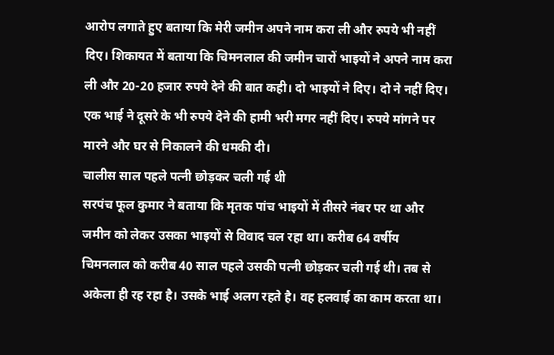आरोप लगाते हुए बताया कि मेरी जमीन अपने नाम करा ली और रुपये भी नहीं दिए। शिकायत में बताया कि चिमनलाल की जमीन चारों भाइयों ने अपने नाम करा ली और 20-20 हजार रुपये देने की बात कही। दो भाइयों ने दिए। दो ने नहीं दिए। एक भाई ने दूसरे के भी रुपये देने की हामी भरी मगर नहीं दिए। रुपये मांगने पर मारने और घर से निकालने की धमकी दी।
चालीस साल पहले पत्नी छोड़कर चली गई थी
सरपंच फूल कुमार ने बताया कि मृतक पांच भाइयों में तीसरे नंबर पर था और जमीन को लेकर उसका भाइयों से विवाद चल रहा था। करीब 64 वर्षीय चिमनलाल को करीब 40 साल पहले उसकी पत्नी छोड़कर चली गई थी। तब से अकेला ही रह रहा है। उसके भाई अलग रहते है। वह हलवाई का काम करता था।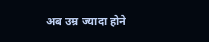अब उम्र ज्यादा होने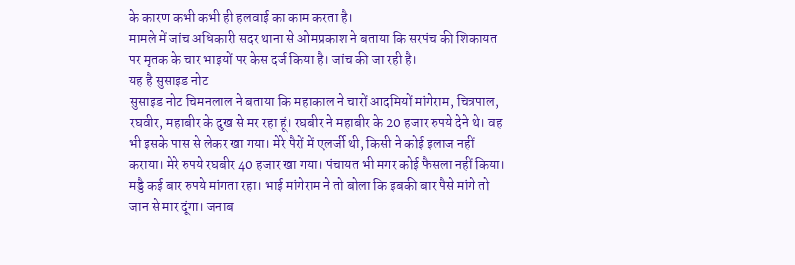के कारण कभी कभी ही हलवाई का काम करता है।
मामले में जांच अधिकारी सदर थाना से ओमप्रकाश ने बताया कि सरपंच की शिकायत पर मृतक के चार भाइयों पर केस दर्ज किया है। जांच की जा रही है।
यह है सुसाइड नोट
सुसाइड नोट चिमनलाल ने बताया कि महाकाल ने चारों आदमियों मांगेराम, चित्रपाल, रघवीर, महाबीर के दुख से मर रहा हूं। रघबीर ने महाबीर के 20 हजार रुपये देने थे। वह भी इसके पास से लेकर खा गया। मेरे पैरों में एलर्जी थी, किसी ने कोई इलाज नहीं कराया। मेरे रुपये रघबीर 40 हजार खा गया। पंचायत भी मगर कोई फैसला नहीं किया। मड्डै कई बार रुपये मांगता रहा। भाई मांगेराम ने तो बोला कि इबकी बार पैसे मांगे तो जान से मार दूंगा। जनाब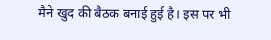मैने खुद की बैठक बनाई हुई है। इस पर भी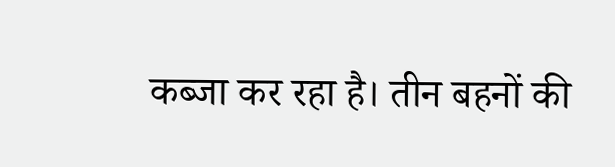कब्जा कर रहा है। तीन बहनों की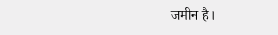जमीन है।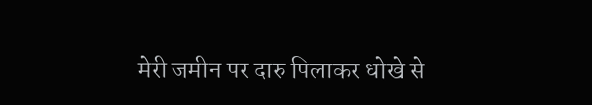मेरी जमीन पर दारु पिलाकर धोखे से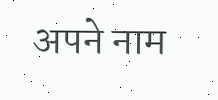अपने नाम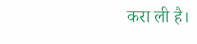करा ली है।